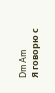Dm Am
Я говорю с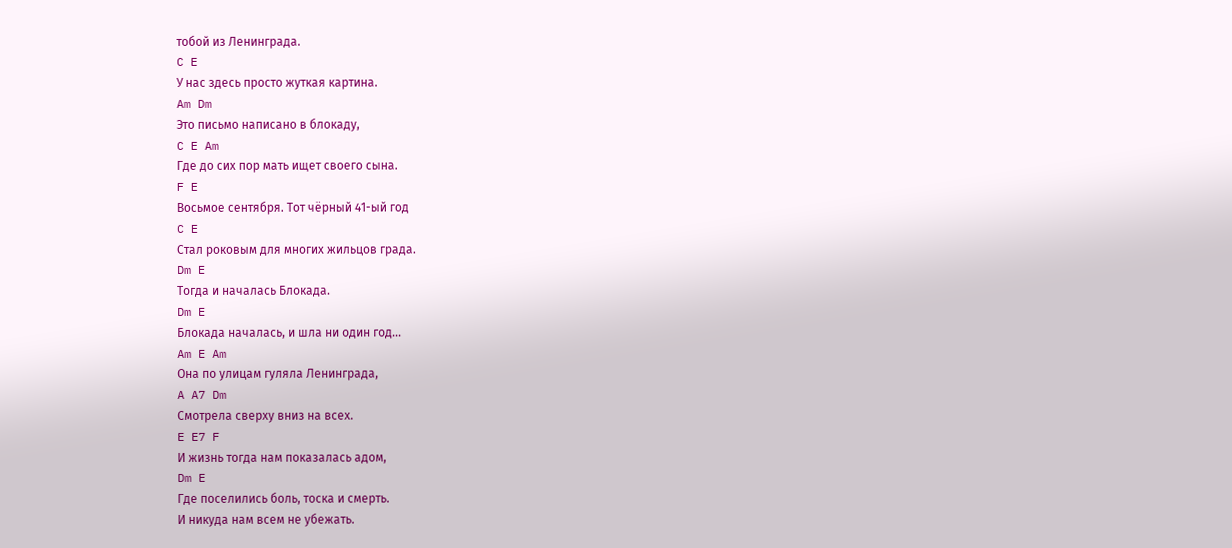тобой из Ленинграда.
C E
У нас здесь просто жуткая картина.
Am Dm
Это письмо написано в блокаду,
C E Am
Где до сих пор мать ищет своего сына.
F E
Восьмое сентября. Тот чёрный 41-ый год
C E
Стал роковым для многих жильцов града.
Dm E
Тогда и началась Блокада.
Dm E
Блокада началась, и шла ни один год...
Am E Am
Она по улицам гуляла Ленинграда,
A A7 Dm
Смотрела сверху вниз на всех.
E E7 F
И жизнь тогда нам показалась адом,
Dm E
Где поселились боль, тоска и смерть.
И никуда нам всем не убежать.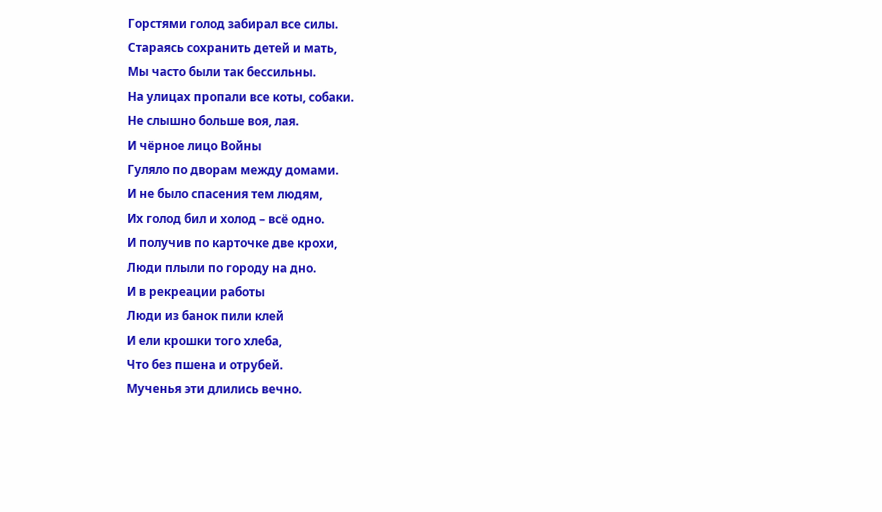Горстями голод забирал все силы.
Стараясь сохранить детей и мать,
Мы часто были так бессильны.
На улицах пропали все коты, собаки.
Не слышно больше воя, лая.
И чёрное лицо Войны
Гуляло по дворам между домами.
И не было спасения тем людям,
Их голод бил и холод – всё одно.
И получив по карточке две крохи,
Люди плыли по городу на дно.
И в рекреации работы
Люди из банок пили клей
И ели крошки того хлеба,
Что без пшена и отрубей.
Мученья эти длились вечно.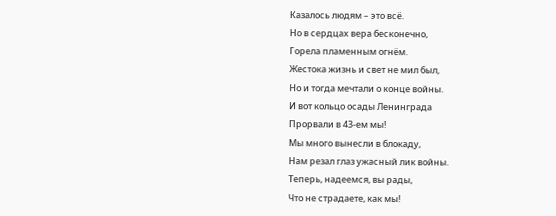Казалось людям – это всё.
Но в сердцах вера бесконечно,
Горела пламенным огнём.
Жестока жизнь и свет не мил был,
Но и тогда мечтали о конце войны.
И вот кольцо осады Ленинграда
Прорвали в 43-ем мы!
Мы много вынесли в блокаду,
Нам резал глаз ужасный лик войны.
Теперь, надеемся, вы рады,
Что не страдаете, как мы!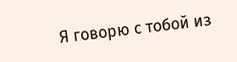Я говорю с тобой из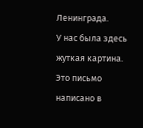Ленинграда.
У нас была здесь жуткая картина.
Это письмо написано в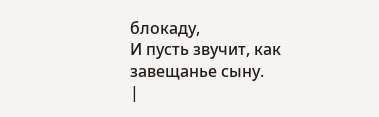блокаду,
И пусть звучит, как завещанье сыну.
|